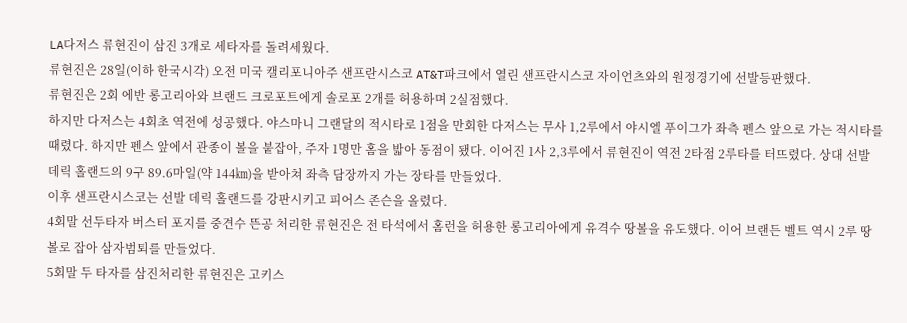LA다저스 류현진이 삼진 3개로 세타자를 돌려세웠다.
류현진은 28일(이하 한국시각) 오전 미국 캘리포니아주 샌프란시스코 AT&T파크에서 열린 샌프란시스코 자이언츠와의 원정경기에 선발등판했다.
류현진은 2회 에반 롱고리아와 브랜드 크로포트에게 솔로포 2개를 허용하며 2실점했다.
하지만 다저스는 4회초 역전에 성공했다. 야스마니 그랜달의 적시타로 1점을 만회한 다저스는 무사 1,2루에서 야시엘 푸이그가 좌측 펜스 앞으로 가는 적시타를 때렸다. 하지만 펜스 앞에서 관종이 볼을 붙잡아, 주자 1명만 홈을 밟아 동점이 됐다. 이어진 1사 2,3루에서 류현진이 역전 2타점 2루타를 터뜨렸다. 상대 선발 데릭 홀랜드의 9구 89.6마일(약 144㎞)을 받아쳐 좌측 담장까지 가는 장타를 만들었다.
이후 샌프란시스코는 선발 데릭 홀랜드를 강판시키고 피어스 존슨을 올렸다.
4회말 선두타자 버스터 포지를 중견수 뜬공 처리한 류현진은 전 타석에서 홈런을 허용한 롱고리아에게 유격수 땅볼을 유도했다. 이어 브랜든 벨트 역시 2루 땅볼로 잡아 삼자범퇴를 만들었다.
5회말 두 타자를 삼진처리한 류현진은 고키스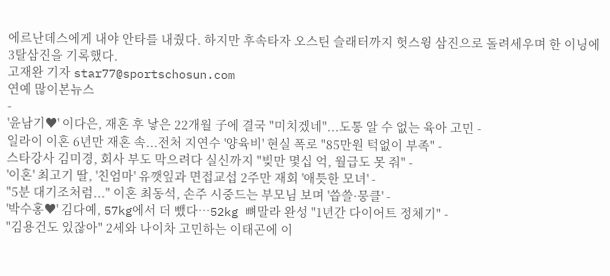에르난데스에게 내야 안타를 내줬다. 하지만 후속타자 오스틴 슬래터까지 헛스윙 삼진으로 돌려세우며 한 이닝에 3탈삼진을 기록했다.
고재완 기자 star77@sportschosun.com
연예 많이본뉴스
-
'윤남기♥' 이다은, 재혼 후 낳은 22개월 子에 결국 "미치겠네"...도통 알 수 없는 육아 고민 -
일라이 이혼 6년만 재혼 속...전처 지연수 '양육비' 현실 폭로 "85만원 턱없이 부족" -
스타강사 김미경, 회사 부도 막으려다 실신까지 "빚만 몇십 억, 월급도 못 줘" -
'이혼' 최고기 딸, '친엄마' 유깻잎과 면접교섭 2주만 재회 '애틋한 모녀' -
"5분 대기조처럼..." 이혼 최동석, 손주 시중드는 부모님 보며 '씁쓸·뭉클' -
'박수홍♥' 김다예, 57kg에서 더 뺐다…52kg 뼈말라 완성 "1년간 다이어트 정체기" -
"김용건도 있잖아" 2세와 나이차 고민하는 이태곤에 이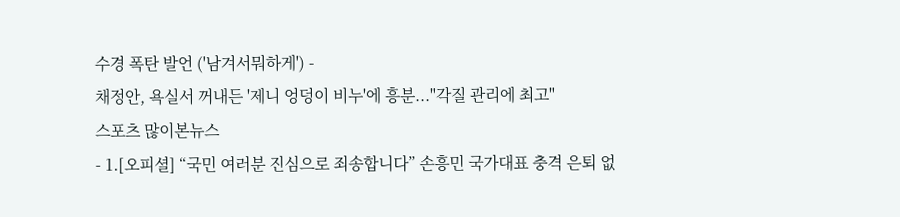수경 폭탄 발언 ('남겨서뭐하게') -
채정안, 욕실서 꺼내든 '제니 엉덩이 비누'에 흥분..."각질 관리에 최고"
스포츠 많이본뉴스
- 1.[오피셜] “국민 여러분 진심으로 죄송합니다” 손흥민 국가대표 충격 은퇴 없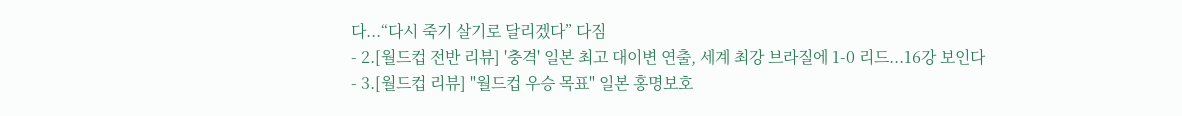다...“다시 죽기 살기로 달리겠다” 다짐
- 2.[월드컵 전반 리뷰] '충격' 일본 최고 대이변 연출, 세계 최강 브라질에 1-0 리드...16강 보인다
- 3.[월드컵 리뷰] "월드컵 우승 목표" 일본 홍명보호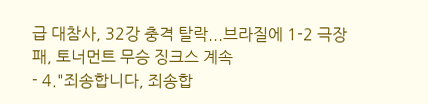급 대참사, 32강 충격 탈락...브라질에 1-2 극장패, 토너먼트 무승 징크스 계속
- 4."죄송합니다, 죄송합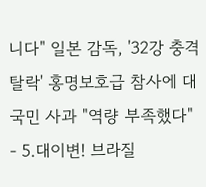니다" 일본 감독, '32강 충격 탈락' 홍명보호급 참사에 대국민 사과 "역량 부족했다"
- 5.대이변! 브라질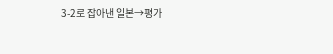3-2로 잡아낸 일본→평가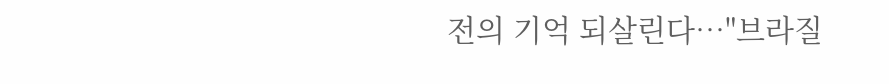전의 기억 되살린다…"브라질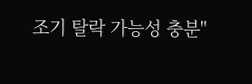조기 탈락 가능성 충분"